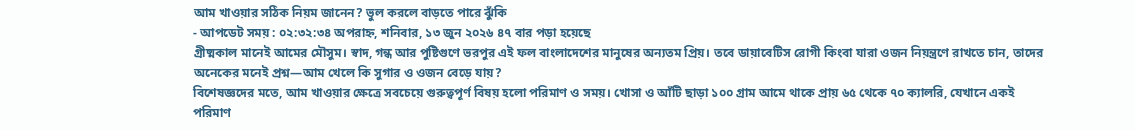আম খাওয়ার সঠিক নিয়ম জানেন? ভুল করলে বাড়তে পারে ঝুঁকি
- আপডেট সময় : ০২:৩২:৩৪ অপরাহ্ন, শনিবার, ১৩ জুন ২০২৬ ৪৭ বার পড়া হয়েছে
গ্রীষ্মকাল মানেই আমের মৌসুম। স্বাদ, গন্ধ আর পুষ্টিগুণে ভরপুর এই ফল বাংলাদেশের মানুষের অন্যতম প্রিয়। তবে ডায়াবেটিস রোগী কিংবা যারা ওজন নিয়ন্ত্রণে রাখতে চান, তাদের অনেকের মনেই প্রশ্ন—আম খেলে কি সুগার ও ওজন বেড়ে যায়?
বিশেষজ্ঞদের মতে, আম খাওয়ার ক্ষেত্রে সবচেয়ে গুরুত্বপূর্ণ বিষয় হলো পরিমাণ ও সময়। খোসা ও আঁটি ছাড়া ১০০ গ্রাম আমে থাকে প্রায় ৬৫ থেকে ৭০ ক্যালরি, যেখানে একই পরিমাণ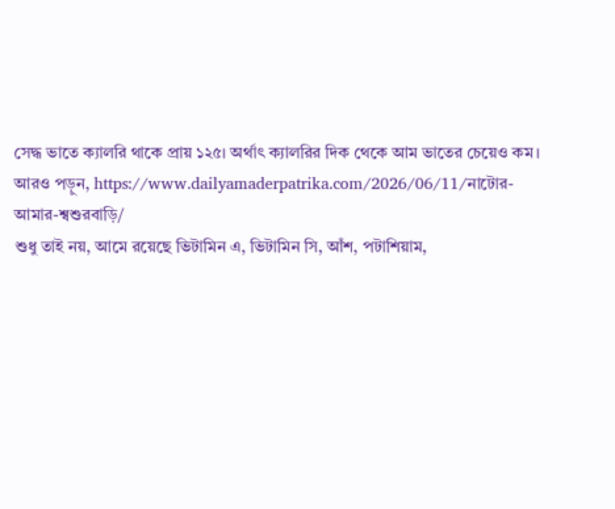সেদ্ধ ভাতে ক্যালরি থাকে প্রায় ১২৫। অর্থাৎ ক্যালরির দিক থেকে আম ভাতের চেয়েও কম।
আরও পড়ুন, https://www.dailyamaderpatrika.com/2026/06/11/নাটোর-আমার-শ্বশুরবাড়ি/
শুধু তাই নয়, আমে রয়েছে ভিটামিন এ, ভিটামিন সি, আঁশ, পটাশিয়াম,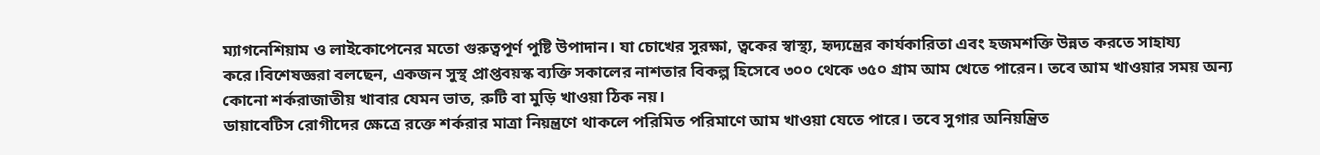ম্যাগনেশিয়াম ও লাইকোপেনের মতো গুরুত্বপূর্ণ পুষ্টি উপাদান। যা চোখের সুরক্ষা, ত্বকের স্বাস্থ্য, হৃদ্যন্ত্রের কার্যকারিতা এবং হজমশক্তি উন্নত করতে সাহায্য করে।বিশেষজ্ঞরা বলছেন, একজন সুস্থ প্রাপ্তবয়স্ক ব্যক্তি সকালের নাশতার বিকল্প হিসেবে ৩০০ থেকে ৩৫০ গ্রাম আম খেতে পারেন। তবে আম খাওয়ার সময় অন্য কোনো শর্করাজাতীয় খাবার যেমন ভাত, রুটি বা মুড়ি খাওয়া ঠিক নয়।
ডায়াবেটিস রোগীদের ক্ষেত্রে রক্তে শর্করার মাত্রা নিয়ন্ত্রণে থাকলে পরিমিত পরিমাণে আম খাওয়া যেতে পারে। তবে সুগার অনিয়ন্ত্রিত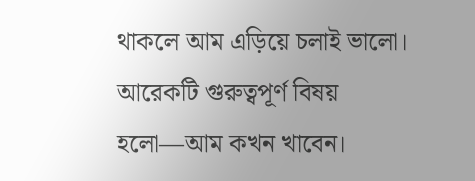থাকলে আম এড়িয়ে চলাই ভালো। আরেকটি গুরুত্বপূর্ণ বিষয় হলো—আম কখন খাবেন।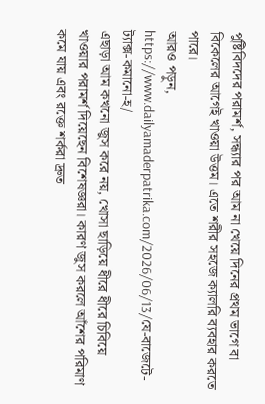পুষ্টিবিদদের পরামর্শ, সন্ধ্যার পর আম না খেয়ে দিনের প্রথম ভাগে বা বিকেলের আগেই খাওয়া উত্তম। এতে শরীর সহজে ক্যালরি ব্যবহার করতে পারে।
আরও পড়ুন, https://www.dailyamaderpatrika.com/2026/06/13/যে-বাজেটে-ট্যাক্স-কমানো-হ/
এছাড়া আম কখনো জুস করে নয়, খোসা ছাড়িয়ে ধীরে ধীরে চিবিয়ে খাওয়ার পরামর্শ দিয়েছেন বিশেষজ্ঞরা। কারণ জুস করলে আঁশের পরিমাণ কমে যায় এবং রক্তে শর্করা দ্রুত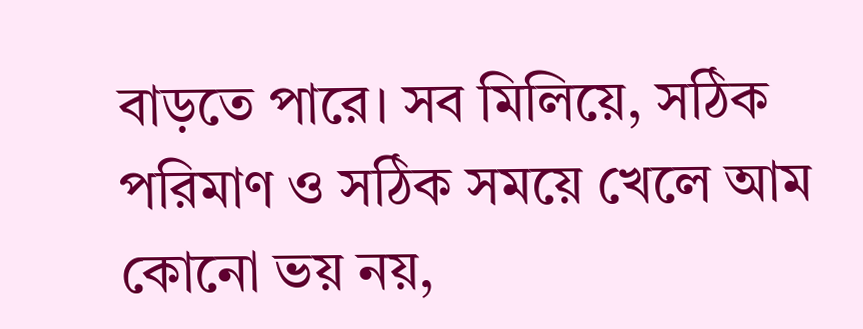বাড়তে পারে। সব মিলিয়ে, সঠিক পরিমাণ ও সঠিক সময়ে খেলে আম কোনো ভয় নয়,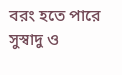বরং হতে পারে সুস্বাদু ও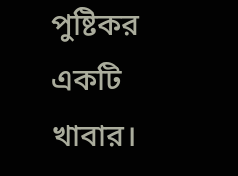পুষ্টিকর একটি খাবার।